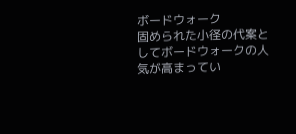ボードウォーク
固められた小径の代案としてボードウォークの人気が高まってい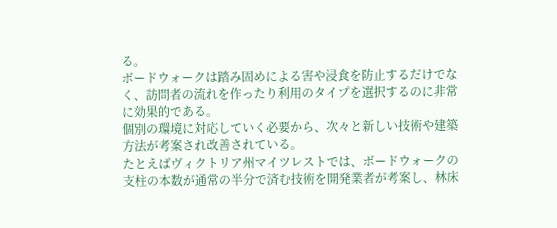る。
ボードウォークは踏み固めによる害や浸食を防止するだけでなく、訪問者の流れを作ったり利用のタイプを選択するのに非常に効果的である。
個別の環境に対応していく必要から、次々と新しい技術や建築方法が考案され改善されている。
たとえばヴィクトリア州マイツレストでは、ボードウォークの支柱の本数が通常の半分で済む技術を開発業者が考案し、林床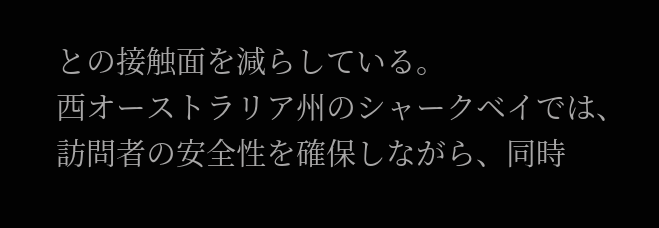との接触面を減らしている。
西オーストラリア州のシャークベイでは、訪問者の安全性を確保しながら、同時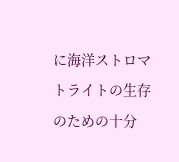に海洋ストロマトライトの生存のための十分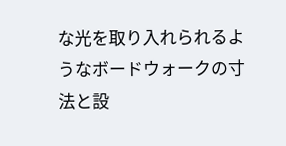な光を取り入れられるようなボードウォークの寸法と設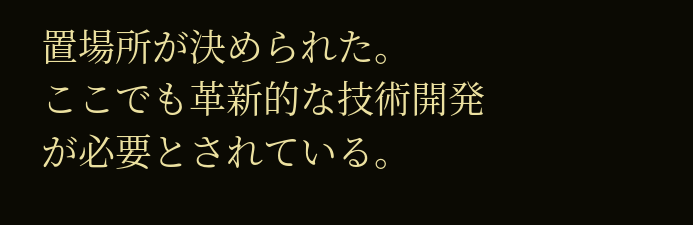置場所が決められた。
ここでも革新的な技術開発が必要とされている。